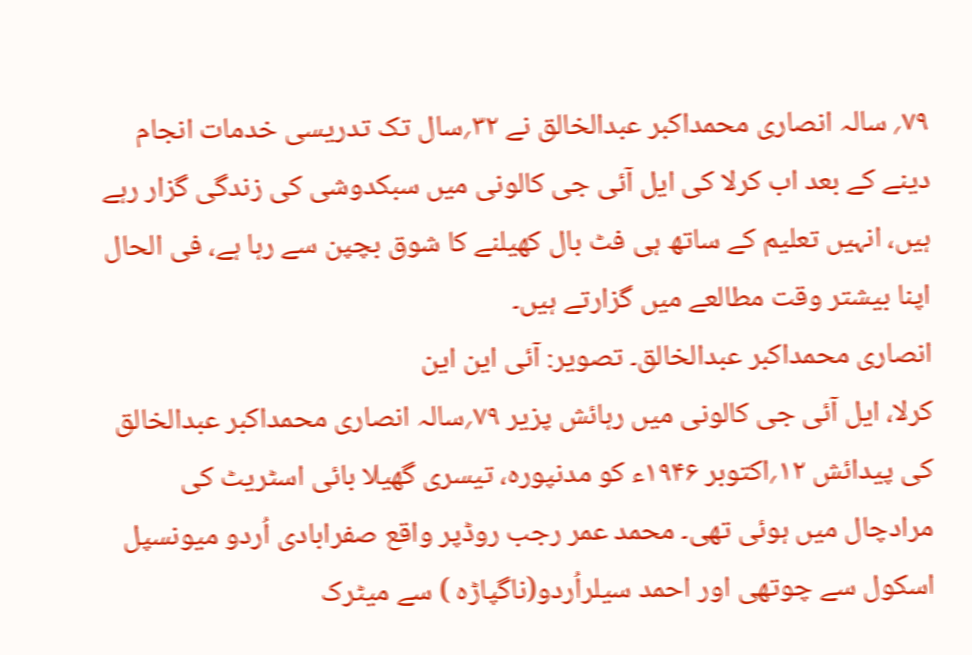۷۹؍ سالہ انصاری محمداکبر عبدالخالق نے ۳۲؍سال تک تدریسی خدمات انجام دینے کے بعد اب کرلا کی ایل آئی جی کالونی میں سبکدوشی کی زندگی گزار رہے ہیں، انہیں تعلیم کے ساتھ ہی فٹ بال کھیلنے کا شوق بچپن سے رہا ہے، فی الحال اپنا بیشتر وقت مطالعے میں گزارتے ہیں۔
انصاری محمداکبر عبدالخالق۔ تصویر: آئی این این
کرلا، ایل آئی جی کالونی میں رہائش پزیر ۷۹؍سالہ انصاری محمداکبر عبدالخالق کی پیدائش ۱۲؍اکتوبر ۱۹۴۶ء کو مدنپورہ، تیسری گھیلا بائی اسٹریٹ کی مرادچال میں ہوئی تھی۔ محمد عمر رجب روڈپر واقع صفرابادی اُردو میونسپل اسکول سے چوتھی اور احمد سیلراُردو(ناگپاڑہ ) سے میٹرک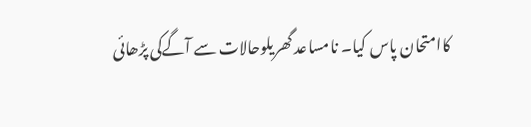کاامتحان پاس کیا۔ نامساعد گھریلوحالات سے آگےکی پڑھائی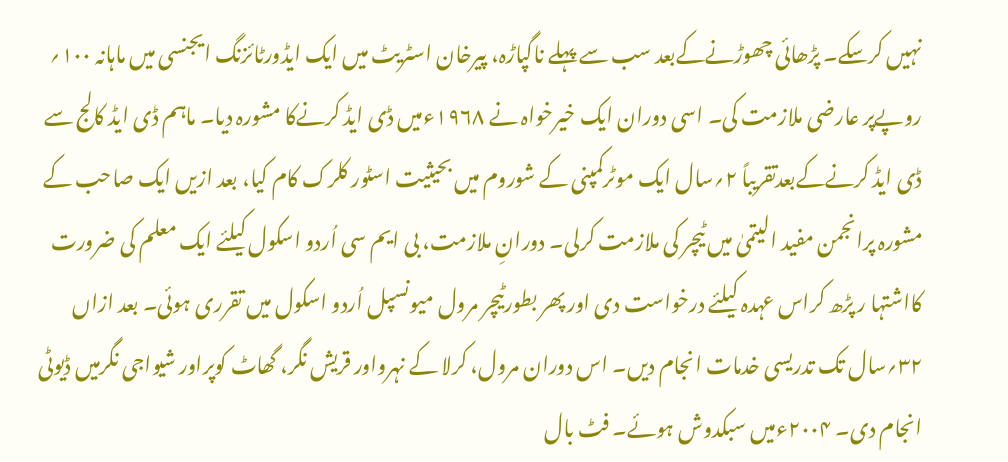نہیں کرسکے۔ پڑھائی چھوڑنےکےبعد سب سے پہلے ناگپاڑہ، پیرخان اسٹریٹ میں ایک ایڈورٹائزنگ ایجنسی میں ماہانہ ۱۰۰؍ روپےپر عارضی ملازمت کی۔ اسی دوران ایک خیرخواہ نے ۱۹۶۸ءمیں ڈی ایڈ کرنےکا مشورہ دیا۔ ماہم ڈی ایڈ کالج سے ڈی ایڈ کرنےکےبعدتقریباً ۲؍سال ایک موٹرکمپنی کے شوروم میں بحیثیت اسٹور کلرک کام کیا، بعد ازیں ایک صاحب کے مشورہ پرانجمن مفید الیتمیٰ میں ٹیچر کی ملازمت کرلی۔ دورانِ ملازمت، بی ایم سی اُردو اسکول کیلئے ایک معلم کی ضرورت کااشتہا ر پڑھ کراس عہدہ کیلئے درخواست دی اور پھر بطورٹیچر مرول میونسپل اُردو اسکول میں تقرری ہوئی۔ بعد ازاں ۳۲؍سال تک تدریسی خدمات انجام دیں۔ اس دوران مرول، کرلا کے نہرواور قریش نگر، گھاٹ کوپراور شیواجی نگرمیں ڈیوٹی انجام دی۔ ۲۰۰۴ءمیں سبکدوش ہوئے۔ فٹ بال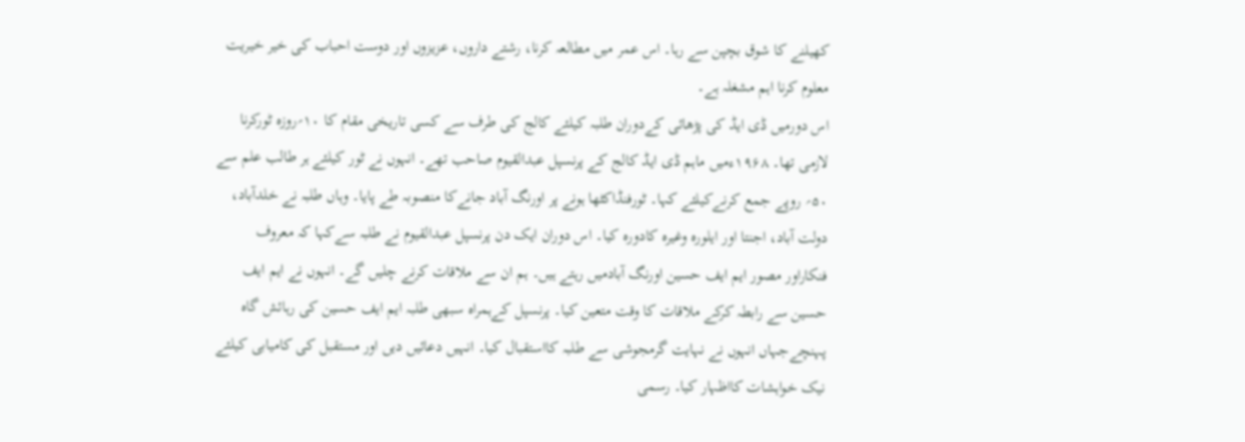کھیلنے کا شوق بچپن سے رہا۔ اس عمر میں مطالعہ کرنا، رشتے داروں، عزیزوں اور دوست احباب کی خیر خیریت معلوم کرنا اہم مشغلہ ہے۔
اس دورمیں ڈی ایڈ کی پڑھائی کےدوران طلبہ کیلئے کالج کی طرف سے کسی تاریخی مقام کا ۱۰؍روزہ ٹورکرنا لازمی تھا۔ ۱۹۶۸ءمیں ماہم ڈی ایڈ کالج کے پرنسپل عبدالقیوم صاحب تھے۔ انہوں نے ٹور کیلئے ہر طالب علم سے ۵۰؍ روپے جمع کرنےکیلئے کہا۔ ٹورفنڈاکٹھا ہونے پر اورنگ آباد جانےکا منصوبہ طے پایا۔ وہاں طلبہ نے خلدآباد، دولت آباد، اجنتا اور ایلورہ وغیرہ کادورہ کیا۔ اس دوران ایک دن پرنسپل عبدالقیوم نے طلبہ سےکہا کہ معروف فنکاراور مصور ایم ایف حسین اورنگ آبادمیں رہتے ہیں۔ ہم ان سے ملاقات کرنے چلیں گے۔ انہوں نے ایم ایف حسین سے رابطہ کرکے ملاقات کا وقت متعین کیا۔ پرنسپل کےہمراہ سبھی طلبہ ایم ایف حسین کی رہائش گاہ پہنچےجہاں انہوں نے نہایت گرمجوشی سے طلبہ کااستقبال کیا۔ انہیں دعائیں دیں اور مستقبل کی کامیابی کیلئے نیک خواہشات کااظہار کیا۔ رسمی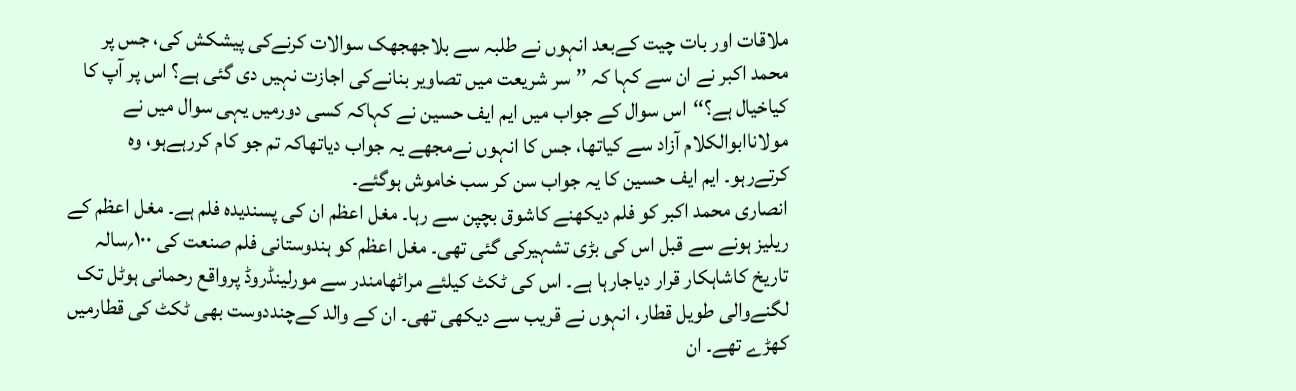ملاقات اور بات چیت کےبعد انہوں نے طلبہ سے بلاجھجھک سوالات کرنےکی پیشکش کی، جس پر محمد اکبر نے ان سے کہا کہ ’’سر شریعت میں تصاویر بنانےکی اجازت نہیں دی گئی ہے؟ اس پر آپ کا کیاخیال ہے؟‘‘اس سوال کے جواب میں ایم ایف حسین نے کہاکہ کسی دورمیں یہی سوال میں نے مولاناابوالکلام آزاد سے کیاتھا، جس کا انہوں نےمجھے یہ جواب دیاتھاکہ تم جو کام کررہےہو، وہ کرتےرہو۔ ایم ایف حسین کا یہ جواب سن کر سب خاموش ہوگئے۔
انصاری محمد اکبر کو فلم دیکھنے کاشوق بچپن سے رہا۔ مغل اعظم ان کی پسندیدہ فلم ہے۔ مغل اعظم کے ریلیز ہونے سے قبل اس کی بڑی تشہیرکی گئی تھی۔ مغل اعظم کو ہندوستانی فلم صنعت کی ۱۰۰؍سالہ تاریخ کاشاہکار قرار دیاجارہا ہے۔ اس کی ٹکٹ کیلئے مراٹھامندر سے مورلینڈروڈ پرواقع رحمانی ہوٹل تک لگنےوالی طویل قطار، انہوں نے قریب سے دیکھی تھی۔ ان کے والد کےچنددوست بھی ٹکٹ کی قطارمیں کھڑے تھے۔ ان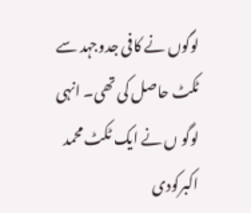لوگوں نے کافی جدوجہد سے ٹکٹ حاصل کی تھی۔ انہی لوگو ں نے ایک ٹکٹ محمد اکبرکودی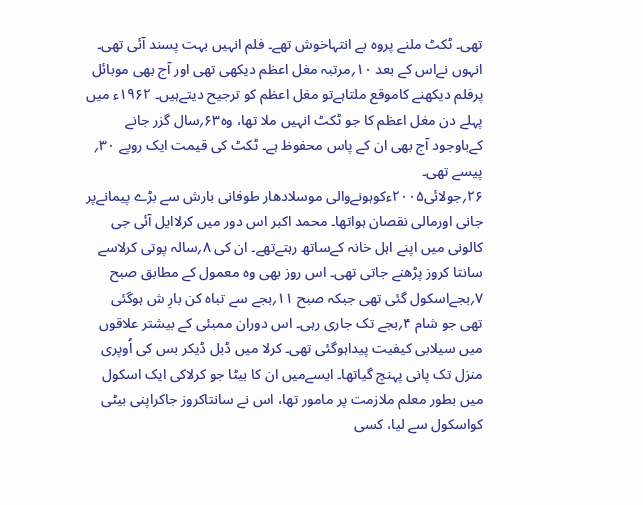تھی۔ ٹکٹ ملنے پروہ بے انتہاخوش تھے۔ فلم انہیں بہت پسند آئی تھی۔ انہوں نےاس کے بعد ۱۰؍مرتبہ مغل اعظم دیکھی تھی اور آج بھی موبائل پرفلم دیکھنے کاموقع ملتاہےتو مغل اعظم کو ترجیح دیتےہیں۔ ۱۹۶۲ء میں پہلے دن مغل اعظم کا جو ٹکٹ انہیں ملا تھا، وہ۶۳؍سال گزر جانے کےباوجود آج بھی ان کے پاس محفوظ ہے۔ ٹکٹ کی قیمت ایک روپے ۳۰؍ پیسے تھی۔
۲۶؍جولائی۲۰۰۵ءکوہونےوالی موسلادھار طوفانی بارش سے بڑے پیمانےپر جانی اورمالی نقصان ہواتھا۔ محمد اکبر اس دور میں کرلاایل آئی جی کالونی میں اپنے اہل خانہ کےساتھ رہتےتھے۔ ان کی ۸؍سالہ پوتی کرلاسے سانتا کروز پڑھنے جاتی تھی۔ اس روز بھی وہ معمول کے مطابق صبح ۷؍بجےاسکول گئی تھی جبکہ صبح ۱۱؍بجے سے تباہ کن بارِ ش ہوگئی تھی جو شام ۴؍بجے تک جاری رہی۔ اس دوران ممبئی کے بیشتر علاقوں میں سیلابی کیفیت پیداہوگئی تھی۔ کرلا میں ڈبل ڈیکر بس کی اُوپری منزل تک پانی پہنچ گیاتھا۔ ایسےمیں ان کا بیٹا جو کرلاکی ایک اسکول میں بطور معلم ملازمت پر مامور تھا، اس نے سانتاکروز جاکراپنی بیٹی کواسکول سے لیا، کسی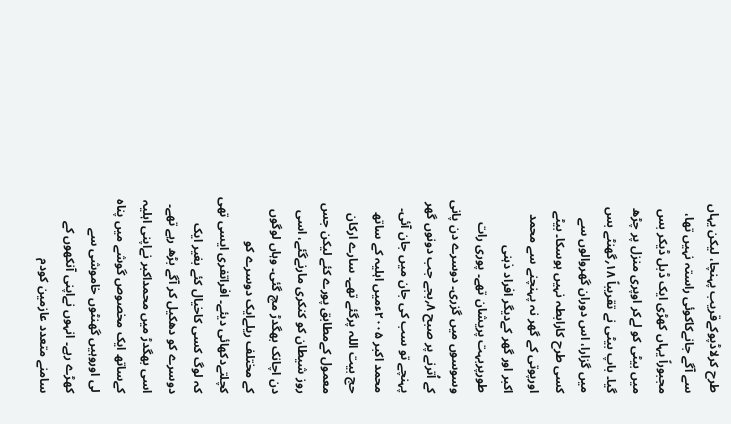طرح کرلاڈپوکےقریب پہنچا، لیکن یہاں سے آگے جانےکاکوئی راستہ نہیں تھا، مجبوراً یہاں کھڑی ایک ڈبل ڈیکر بس میں بیٹی کو لےکر اوپری منزل پر چڑھ گیا۔ باپ بیٹی نے تقریباً ۱۸؍گھنٹے بس میں گزارا، اس دوران گھروالوں سے کسی طرح کارابطہ نہیں ہوسکا۔ بیٹے اورپوتی کے گھر نہ پہنچنے سے محمد اکبر اور گھر کےدیگر افراد ذہنی طورپربہت پریشان تھے۔ پوری رات وسوسوں میں گزری۔ دوسرے دن پانی کے اُترنے پر صبح ۸؍بجے جب دونوں گھر پہنچے تو سب کی جان میں جان آئی۔
محمد اکبر ۲۰۰۵ءمیں اہلیہ کے ساتھ حج بیت اللہ پرگئے تھے۔ سارے ارکان معمول کےمطابق پورے کئے لیکن جس روز شیطان کو کنکری مارنےگئے، اسی دن اچانک بھگدڑ مچ گئی۔ وہاں لوگوں کے مختلف ریلےایک دوسرے کو کچلتےدکھائی دیئے۔ افراتفری ایسی تھی کہ لوگ کسی کاخیال کئے بغیر ایک دوسرے کو دھکیل کر آگے بڑھ رہے تھے۔ اسی بھگدڑ میں محمداکبر نےاپنی اہلیہ کےساتھ ایک مخصوص گوشے میں پناہ لی اوروہیں گھنٹوں خاموشی سے کھڑے رہے۔ انہوں نےاپنی آنکھوں کے سامنے متعدد عازمین کودم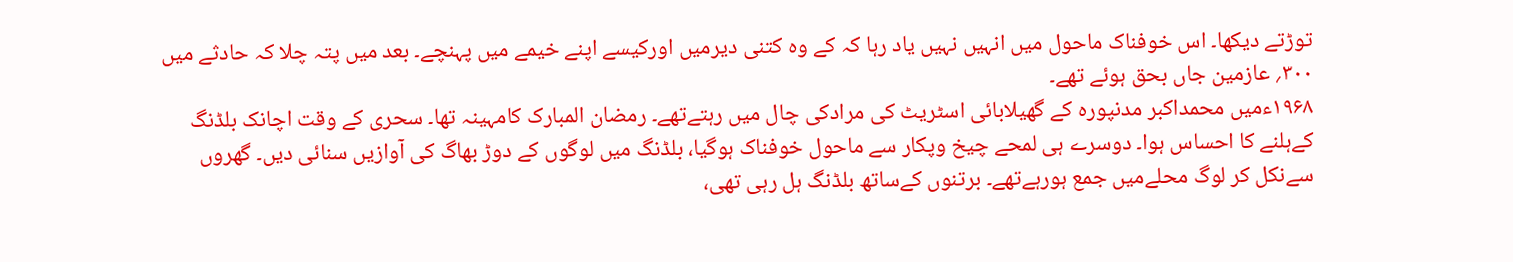توڑتے دیکھا۔ اس خوفناک ماحول میں انہیں نہیں یاد رہا کہ کے وہ کتنی دیرمیں اورکیسے اپنے خیمے میں پہنچے۔ بعد میں پتہ چلا کہ حادثے میں ۳۰۰؍ عازمین جاں بحق ہوئے تھے۔
۱۹۶۸ءمیں محمداکبر مدنپورہ کے گھیلابائی اسٹریٹ کی مرادکی چال میں رہتےتھے۔ رمضان المبارک کامہینہ تھا۔ سحری کے وقت اچانک بلڈنگ کےہلنے کا احساس ہوا۔ دوسرے ہی لمحے چیخ وپکار سے ماحول خوفناک ہوگیا، بلڈنگ میں لوگوں کے دوڑ بھاگ کی آوازیں سنائی دیں۔ گھروں سےنکل کر لوگ محلےمیں جمع ہورہےتھے۔ برتنوں کےساتھ بلڈنگ ہل رہی تھی،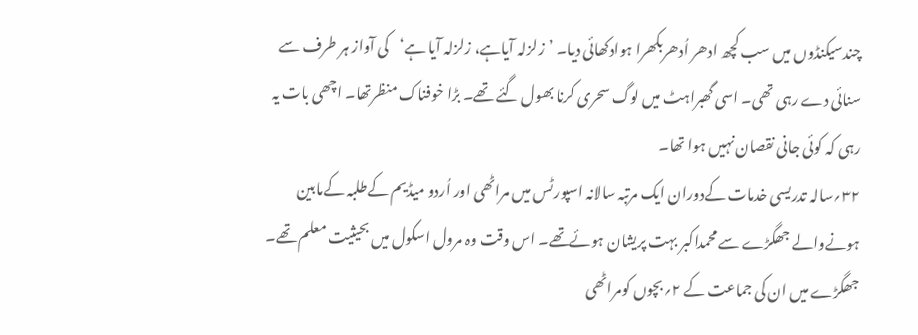چندسیکنڈوں میں سب کچھ ادھر اُدھربکھرا ہوادکھائی دیا۔ ’زلزلہ آیاہے، زلزلہ آیا ہے‘کی آواز ہر طرف سے سنائی دے رہی تھی۔ اسی گھبراہٹ میں لوگ سحری کرنا بھول گئے تھے۔ بڑا خوفناک منظرتھا۔ اچھی بات یہ رہی کہ کوئی جانی نقصان نہیں ہوا تھا۔
۳۲؍سالہ تدریسی خدمات کےدوران ایک مرتبہ سالانہ اسپورٹس میں مراٹھی اور اُردو میڈیم کےطلبہ کےمابین ہونےوالے جھگڑے سے محمداکبر بہت پریشان ہوئےتھے۔ اس وقت وہ مرول اسکول میں بحیثیت معلم تھے۔ جھگڑے میں ان کی جماعت کے ۲؍بچوں کومراٹھی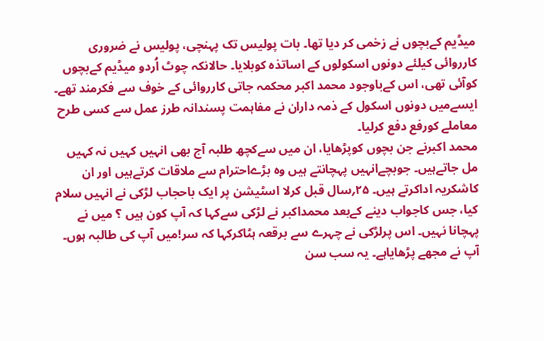میڈیم کےبچوں نے زخمی کر دیا تھا۔ بات پولیس تک پہنچی، پولیس نے ضروری کارروائی کیلئے دونوں اسکولوں کے اساتذہ کوبلایا۔ حالانکہ چوٹ اُردو میڈیم کےبچوں کوآئی تھی، اس کےباوجود محمد اکبر محکمہ جاتی کارروائی کے خوف سے فکرمند تھے۔ ایسےمیں دونوں اسکول کے ذمہ داران نے مفاہمت پسندانہ طرز عمل سے کسی طرح معاملے کورفع دفع کرلیا۔
محمد اکبرنے جن بچوں کوپڑھایا، ان میں سےکچھ طلبہ آج بھی انہیں کہیں نہ کہیں مل جاتےہیں۔ جوبچےانہیں پہچانتے ہیں وہ بڑےاحترام سے ملاقات کرتےہیں اور ان کاشکریہ اداکرتے ہیں۔ ۲۵؍سال قبل کرلا اسٹیشن پر ایک باحجاب لڑکی نے انہیں سلام کیا، جس کاجواب دینے کےبعد محمداکبر نے لڑکی سےکہا کہ آپ کون ہیں ؟ میں نے پہچانا نہیں۔ اس پرلڑکی نے چہرے سے برقعہ ہٹاکرکہا کہ سر!میں آپ کی طالبہ ہوں۔ آپ نے مجھے پڑھایاہے۔ یہ سب سن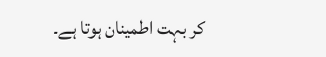کر بہت اطمینان ہوتا ہے۔